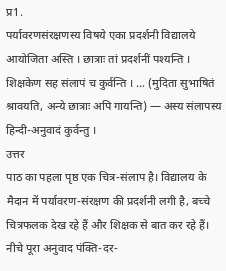प्र1.
पर्यावरणसंरक्षणस्य विषये एका प्रदर्शनी विद्यालये आयोजिता अस्ति । छात्राः तां प्रदर्शनीं पश्यन्ति । शिक्षकेण सह संलापं च कुर्वन्ति । … (मुदिता सुभाषितं श्रावयति, अन्ये छात्राः अपि गायन्ति) — अस्य संलापस्य हिन्दी-अनुवादं कुर्वन्तु ।
उत्तर
पाठ का पहला पृष्ठ एक चित्र-संलाप है। विद्यालय के मैदान में पर्यावरण-संरक्षण की प्रदर्शनी लगी है, बच्चे चित्रफलक देख रहे हैं और शिक्षक से बात कर रहे हैं। नीचे पूरा अनुवाद पंक्ति-दर-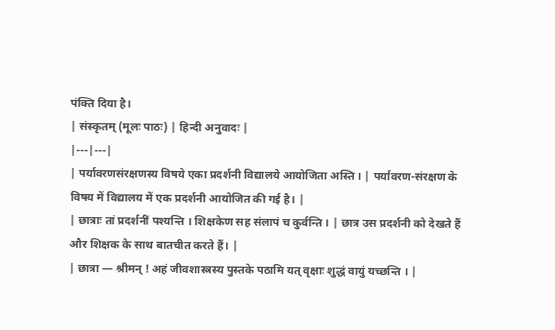पंक्ति दिया है।
| संस्कृतम् (मूलः पाठः) | हिन्दी अनुवादः |
|---|---|
| पर्यावरणसंरक्षणस्य विषये एका प्रदर्शनी विद्यालये आयोजिता अस्ति । | पर्यावरण-संरक्षण के विषय में विद्यालय में एक प्रदर्शनी आयोजित की गई है। |
| छात्राः तां प्रदर्शनीं पश्यन्ति । शिक्षकेण सह संलापं च कुर्वन्ति । | छात्र उस प्रदर्शनी को देखते हैं और शिक्षक के साथ बातचीत करते हैं। |
| छात्रा — श्रीमन् ! अहं जीवशास्त्रस्य पुस्तके पठामि यत् वृक्षाः शुद्धं वायुं यच्छन्ति । |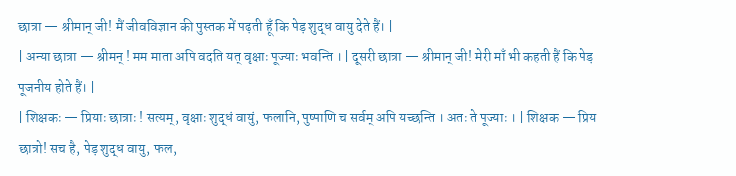छात्रा — श्रीमान् जी! मैं जीवविज्ञान की पुस्तक में पढ़ती हूँ कि पेड़ शुद्ध वायु देते हैं। |
| अन्या छात्रा — श्रीमन् ! मम माता अपि वदति यत् वृक्षाः पूज्याः भवन्ति । | दूसरी छात्रा — श्रीमान् जी! मेरी माँ भी कहती हैं कि पेड़ पूजनीय होते हैं। |
| शिक्षकः — प्रियाः छात्राः ! सत्यम्, वृक्षाः शुद्धं वायुं, फलानि, पुष्पाणि च सर्वम् अपि यच्छन्ति । अतः ते पूज्याः । | शिक्षक — प्रिय छात्रो! सच है, पेड़ शुद्ध वायु, फल,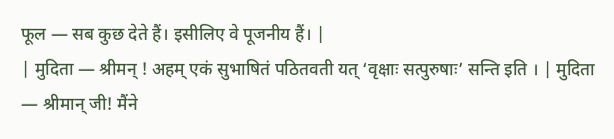फूल — सब कुछ देते हैं। इसीलिए वे पूजनीय हैं। |
| मुदिता — श्रीमन् ! अहम् एकं सुभाषितं पठितवती यत् ‘वृक्षाः सत्पुरुषाः’ सन्ति इति । | मुदिता — श्रीमान् जी! मैंने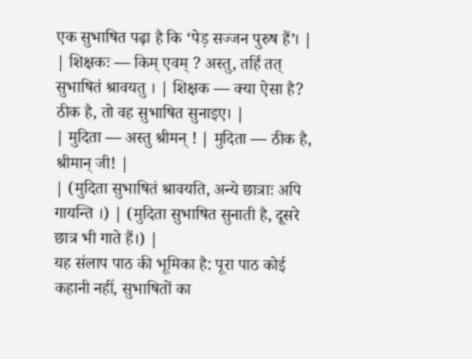एक सुभाषित पढ़ा है कि ‘पेड़ सज्जन पुरुष हैं’। |
| शिक्षकः — किम् एवम् ? अस्तु, तर्हि तत् सुभाषितं श्रावयतु । | शिक्षक — क्या ऐसा है? ठीक है, तो वह सुभाषित सुनाइए। |
| मुदिता — अस्तु श्रीमन् ! | मुदिता — ठीक है, श्रीमान् जी! |
| (मुदिता सुभाषितं श्रावयति, अन्ये छात्राः अपि गायन्ति ।) | (मुदिता सुभाषित सुनाती है, दूसरे छात्र भी गाते हैं।) |
यह संलाप पाठ की भूमिका है: पूरा पाठ कोई कहानी नहीं, सुभाषितों का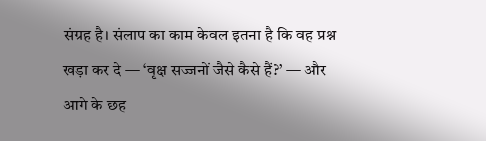संग्रह है। संलाप का काम केवल इतना है कि वह प्रश्न खड़ा कर दे — ‘वृक्ष सज्जनों जैसे कैसे हैं?’ — और आगे के छह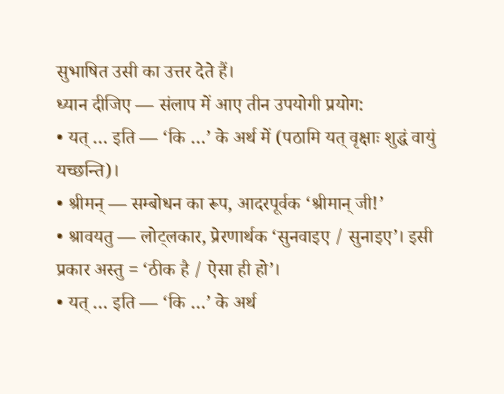सुभाषित उसी का उत्तर देते हैं।
ध्यान दीजिए — संलाप में आए तीन उपयोगी प्रयोग:
• यत् … इति — ‘कि …’ के अर्थ में (पठामि यत् वृक्षाः शुद्धं वायुं यच्छन्ति)।
• श्रीमन् — सम्बोधन का रूप, आदरपूर्वक ‘श्रीमान् जी!’
• श्रावयतु — लोट्लकार, प्रेरणार्थक ‘सुनवाइए / सुनाइए’। इसी प्रकार अस्तु = ‘ठीक है / ऐसा ही हो’।
• यत् … इति — ‘कि …’ के अर्थ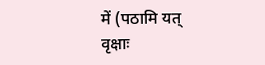में (पठामि यत् वृक्षाः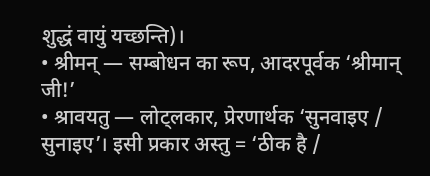शुद्धं वायुं यच्छन्ति)।
• श्रीमन् — सम्बोधन का रूप, आदरपूर्वक ‘श्रीमान् जी!’
• श्रावयतु — लोट्लकार, प्रेरणार्थक ‘सुनवाइए / सुनाइए’। इसी प्रकार अस्तु = ‘ठीक है /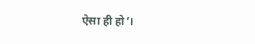ऐसा ही हो’।